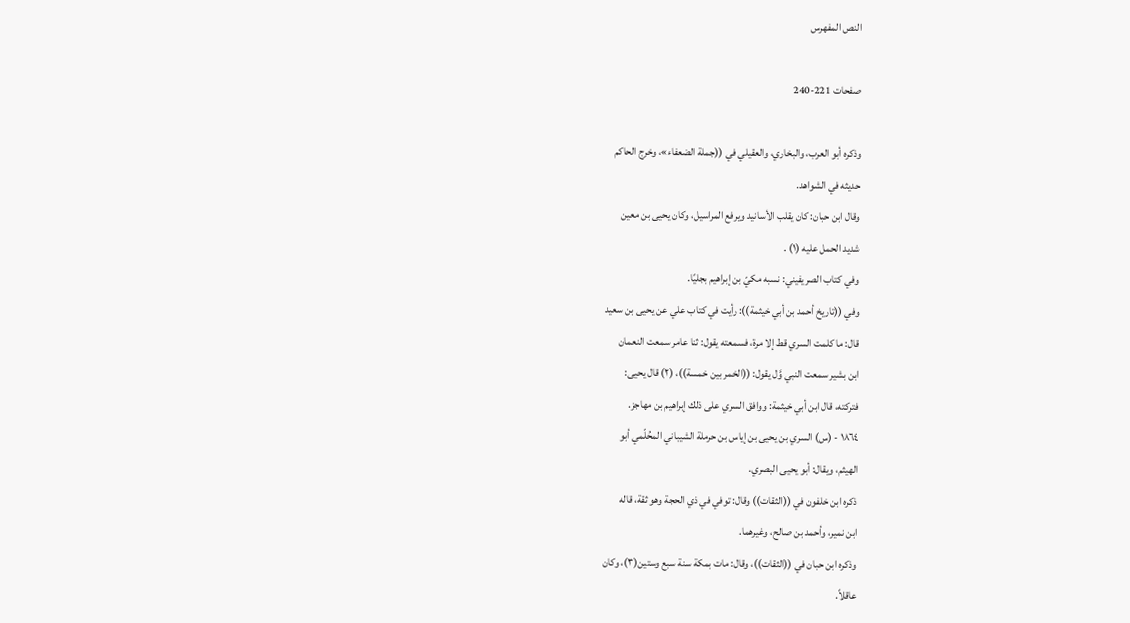النص المفهرس

صفحات 221-240

وذكره أبو العرب، والبخاري، والعقيلي في ((جملة الضعفاء»، وخرج الحاكم
حديثه في الشواهد.
وقال ابن حبان: كان يقلب الأسانيد ويرفع المراسيل، وكان يحيى بن معين
شديد الحمل عليه (١) .
وفي كتاب الصريفيني: نسبه مكيّ بن إبراهيم بجليًا.
وفي ((تاريخ أحمد بن أبي خيثمة)): رأيت في كتاب علي عن يحيى بن سعيد
قال: ما كلمت السري قط إلا مرة، فسمعته يقول: ثنا عامر سمعت النعمان
ابن بشير سمعت النبي وَّل يقول: ((الخمر بين خمسة))، (٢) قال يحيى:
فتركته، قال ابن أبي خيثمة: ووافق السري على ذلك إبراهيم بن مهاجز.
١٨٦٤ - (س) السري بن يحيى بن إياس بن حرملة الشيباني المحُلّمي أبو
الهيثم، ويقال: أبو يحيى البصري.
ذكره ابن خلفون في ((الثقات)) وقال: توفي في ذي الحجة وهو ثقة، قاله
ابن نمير، وأحمد بن صالح، وغيرهما.
وذكره ابن حبان في ((الثقات))، وقال: مات بمكة سنة سبع وستين(٣)، وكان
عاقلاً.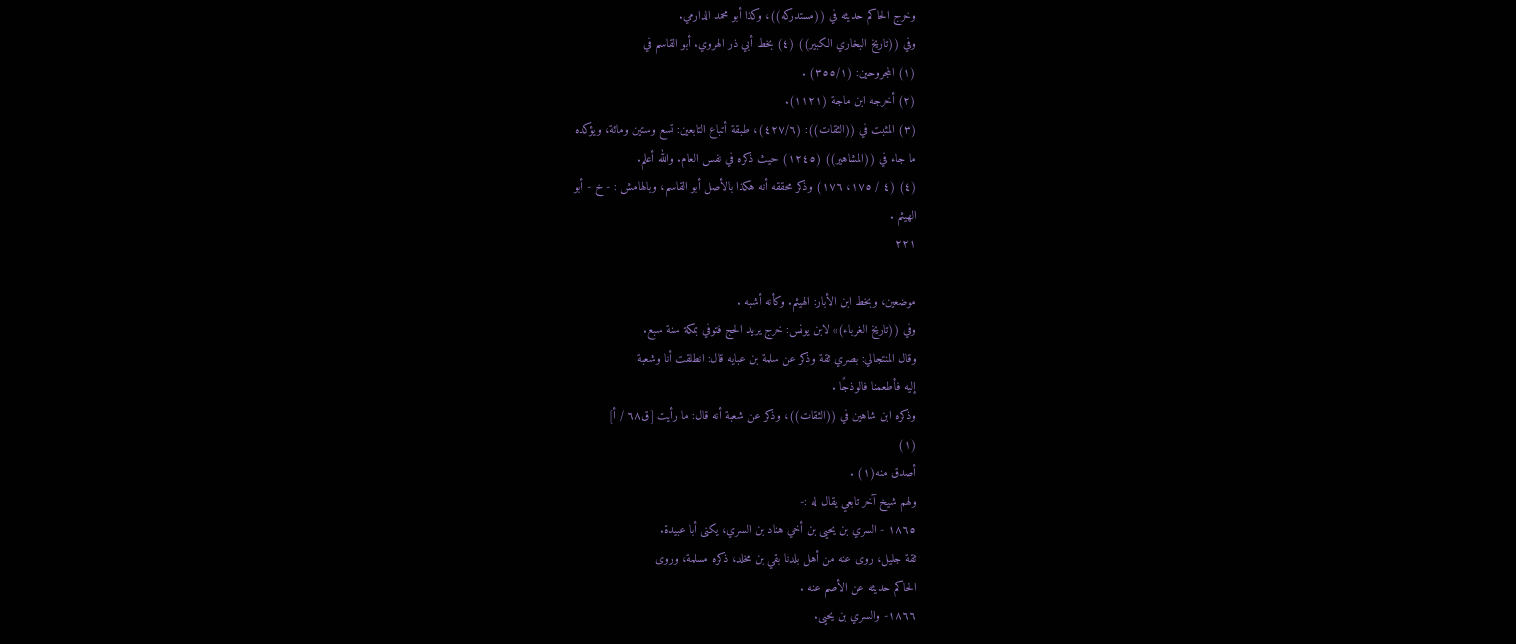وخرج الحاكم حديثه في ((مستدركه))، وكذا أبو محمد الدارمي.
وفي ((تاريخ البخاري الكبير)) (٤) بخط أبي ذر الهروي. أبو القاسم في
(١) المجروحين: (٣٥٥/١) .
(٢) أخرجه ابن ماجة (١١٢١).
(٣) المثبت في ((الثقات)): (٤٢٧/٦)، طبقة أتباع التابعين: تسع وستين ومائة، ويؤكده
ما جاء في ((المشاهير)) (١٢٤٥) حيث ذكره في نفس العام. والله أعلم.
(٤) (٤ / ١٧٥، ١٧٦) وذكر محققه أنه هكذا بالأصل أبو القاسم، وبالهامش : - خ - أبو
الھیثم .
٢٢١

موضعين، وبخط ابن الأبار: الهيثم. وكأنه أشبه .
وفي ((تاريخ الغرباء)» لابن يونس: خرج يريد الحج فتوفي بمكة سنة سبع.
وقال المنتجالي: بصري ثقة وذكر عن سلمة بن عبايه قال: انطلقت أنا وشعبة
إليه فأطعمنا فالوذجًا .
وذكره ابن شاهين في ((الثقات))، وذكر عن شعبة أنه قال: ما رأيت [ق٦٨ / أ]
(١)
أصدق منه(١) .
ولهم شيخ آخر تابعي یقال له :-
١٨٦٥ - السري بن يحيى بن أخي هناد بن السري، يكنى أبا عبيدة.
ثقة جليل، روى عنه من أهل بلدنا بقي بن مخلد، ذكره مسلمة، وروى
الحاكم حديثه عن الأصم عنه .
١٨٦٦- والسري بن یحیی.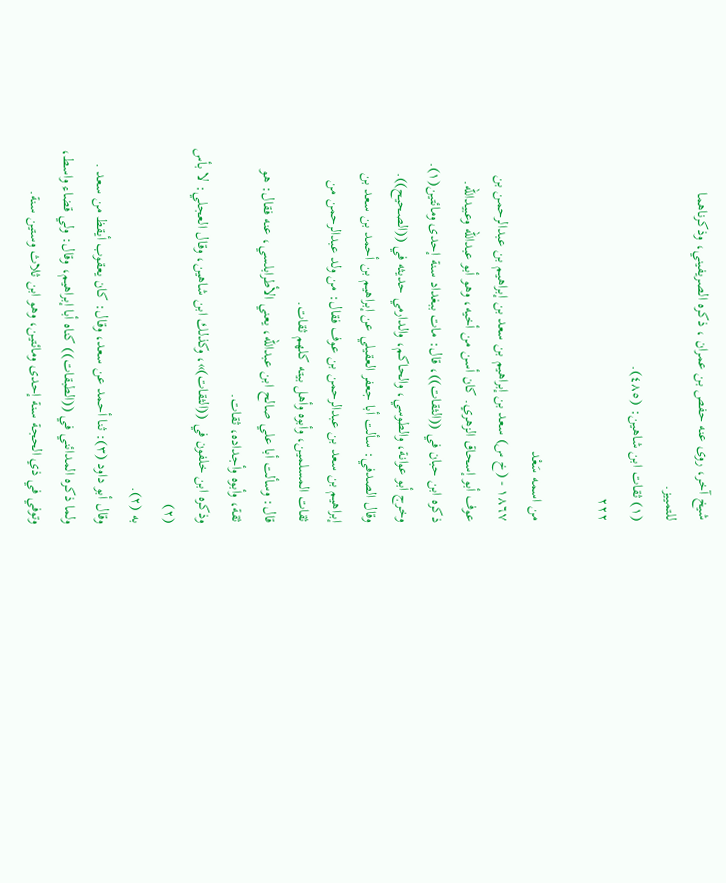شيخ آخر، روى عنه حفص بن عمران ، ذكره الصريفيني، وذكرناهما
للتمييز.
(١) ثقات ابن شاهين: (٤٨٥).
٢٢٢

من اسمه سَعْد
١٨٦٧ - (خ س) سعد بن إبراهيم بن سعد بن إبراهيم بن عبدالرحمن بن
عوف أبو إسحاق الزهري. كان أسن من أخيه، وهو أبو عبدالله وعبيدالله.
ذكره ابن حبان في ((الثقات))، قال: مات ببغداد سنة إحدى ومائتين(١).
وخرج أبو عوانة، والطوسي، والحاكم، والدارمي حديثه في ((الصحيح)).
وقال الصدفي: سألت أبا جعفر العقيلي عن إبراهيم بن أحمد بن سعد بن
إبراهيم بن سعد بن عبدالرحمن بن عوف فقال: من ولد عبدالرحمن من
ثقات المسلمين، وأبوه وأهل بيته كلهم ثقات.
قال: وسألت أبا علي صالح ابن عبدالله، يعني الأطرابلسي، عنه فقال: هو
ثقة، وأبوه وأجداده، ثقات.
وذكره ابن خلفون في ((الثقات)»، وكذلك ابن شاهين، وقال العجلي: لا بأس
(٢)
به (٢).
وقال أبو داود (٣): ثنا أحمد عن سعد، وقال: كان يعقوب أيقظ من سعد .
ولما ذكره المدائني في ((الطبقات)) كناه أبا إبراهيم، وقال: ولي قضاء واسط،
وتوفي في ذي الحجة سنة إحدى ومائتين، وهو ابن ثلاث وستين سنة.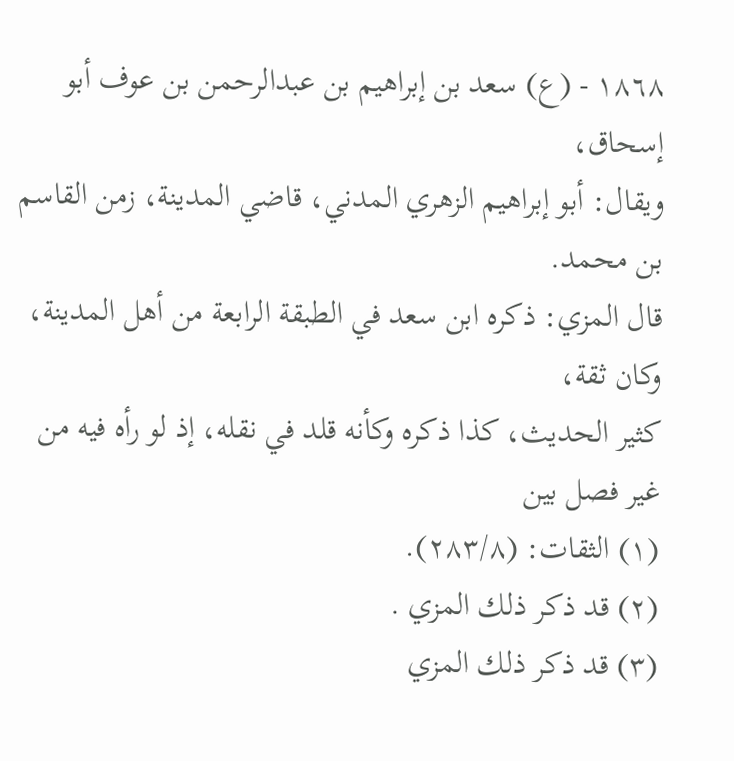١٨٦٨ - (ع) سعد بن إبراهيم بن عبدالرحمن بن عوف أبو إسحاق،
ويقال: أبو إبراهيم الزهري المدني، قاضي المدينة، زمن القاسم بن محمد.
قال المزي: ذكره ابن سعد في الطبقة الرابعة من أهل المدينة، وكان ثقة،
كثير الحديث، كذا ذكره وكأنه قلد في نقله، إذ لو رأه فيه من غير فصل بين
(١) الثقات: (٢٨٣/٨).
(٢) قد ذكر ذلك المزي .
(٣) قد ذكر ذلك المزي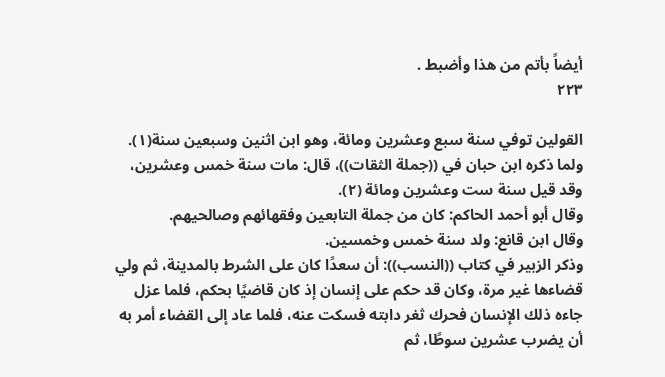أيضاً بأتم من هذا وأضبط .
٢٢٣

القولين توفي سنة سبع وعشرين ومائة، وهو ابن اثنين وسبعين سنة(١).
ولما ذكره ابن حبان في ((جملة الثقات))، قال: مات سنة خمس وعشرين،
وقد قيل سنة ست وعشرين ومائة (٢).
وقال أبو أحمد الحاكم: كان من جملة التابعين وفقهائهم وصالحيهم.
وقال ابن قانع: ولد سنة خمس وخمسين.
وذكر الزبير في كتاب ((النسب)): أن سعدًا كان على الشرط بالمدينة، ثم ولي
قضاءها غير مرة، وكان قد حكم على إنسان إذ كان قاضيًا بحكم، فلما عزل
جاءه ذلك الإنسان فحرك ثغر دابته فسكت عنه، فلما عاد إلى القضاء أمر به
أن يضرب عشرين سوطًا، ثم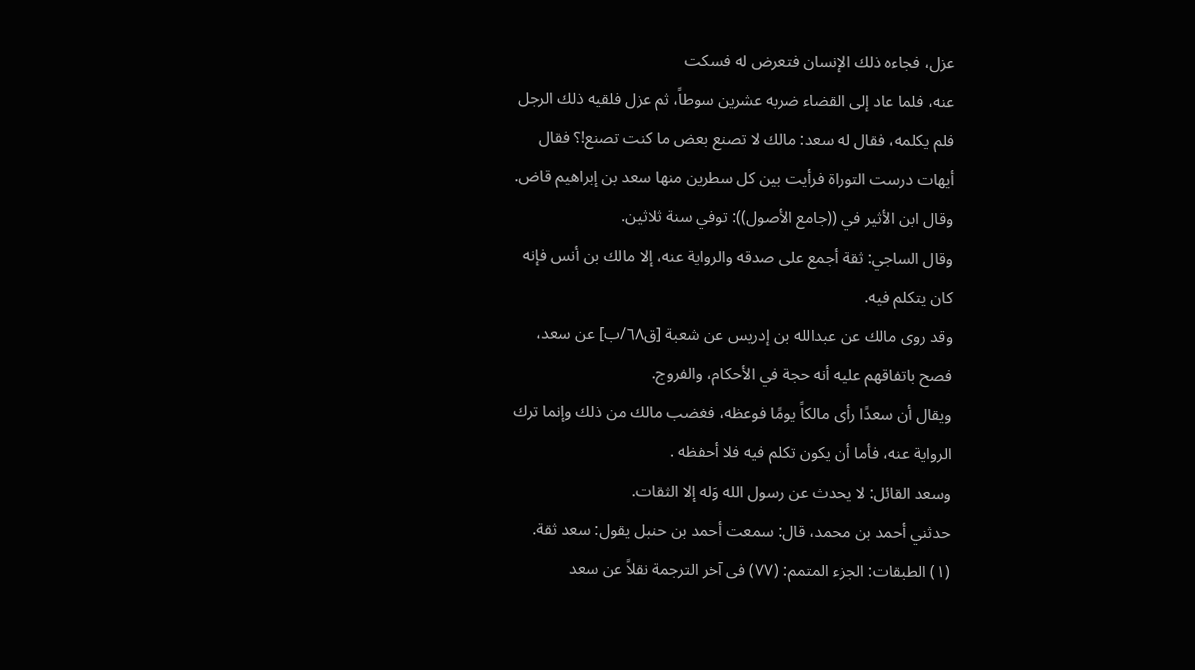عزل، فجاءه ذلك الإنسان فتعرض له فسكت
عنه، فلما عاد إلى القضاء ضربه عشرين سوطاً، ثم عزل فلقيه ذلك الرجل
فلم يكلمه، فقال له سعد: مالك لا تصنع بعض ما كنت تصنع!؟ فقال
أيهات درست التوراة فرأيت بين كل سطرين منها سعد بن إبراهيم قاض.
وقال ابن الأثير في ((جامع الأصول)): توفي سنة ثلاثين.
وقال الساجي: ثقة أجمع على صدقه والرواية عنه، إلا مالك بن أنس فإنه
کان یتكلم فيه.
وقد روى مالك عن عبدالله بن إدريس عن شعبة [ق٦٨/ب] عن سعد،
فصح باتفاقهم عليه أنه حجة في الأحكام، والفروج.
ويقال أن سعدًا رأى مالكاً يومًا فوعظه، فغضب مالك من ذلك وإنما ترك
الرواية عنه، فأما أن يكون تكلم فيه فلا أحفظه .
وسعد القائل: لا يحدث عن رسول الله وَله إلا الثقات.
حدثني أحمد بن محمد، قال: سمعت أحمد بن حنبل يقول: سعد ثقة.
(١) الطبقات: الجزء المتمم: (٧٧) فى آخر الترجمة نقلاً عن سعد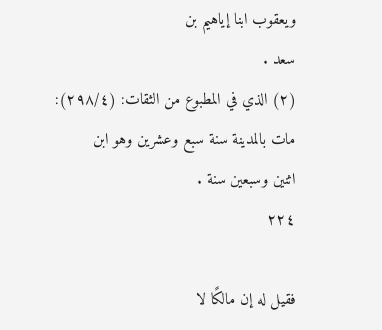ويعقوب ابنا إياهيم بن
سعد .
(٢) الذي في المطبوع من الثقات: (٢٩٨/٤): مات بالمدينة سنة سبع وعشرين وهو ابن
اثنين وسبعين سنة .
٢٢٤

فقيل له إن مالكًا لا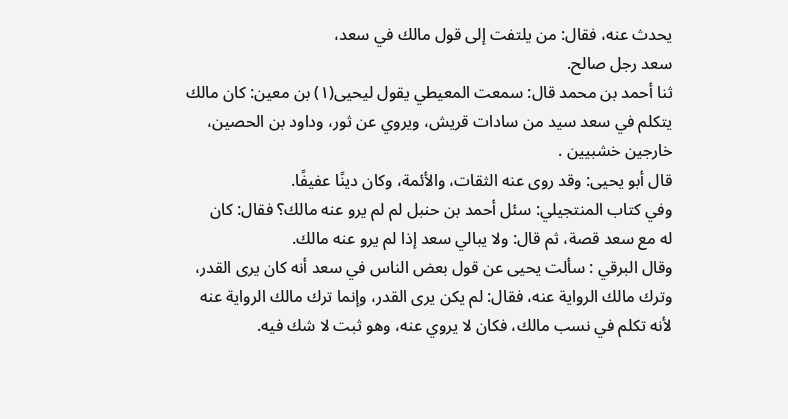يحدث عنه، فقال: من يلتفت إلى قول مالك في سعد،
سعد رجل صالح.
ثنا أحمد بن محمد قال: سمعت المعيطي يقول ليحيى(١) بن معين: كان مالك
يتكلم في سعد سيد من سادات قريش، ويروي عن ثور، وداود بن الحصين،
خارجین خشبيين .
قال أبو يحيى: وقد روى عنه الثقات، والأئمة، وكان دينًا عفيفًا.
وفي كتاب المنتجيلي: سئل أحمد بن حنبل لم لم يرو عنه مالك؟ فقال: كان
له مع سعد قصة، ثم قال: ولا يبالي سعد إذا لم يرو عنه مالك.
وقال البرقي : سألت يحيى عن قول بعض الناس في سعد أنه كان يرى القدر،
وترك مالك الرواية عنه، فقال: لم يكن يرى القدر، وإنما ترك مالك الرواية عنه
لأنه تكلم في نسب مالك، فكان لا يروي عنه، وهو ثبت لا شك فيه.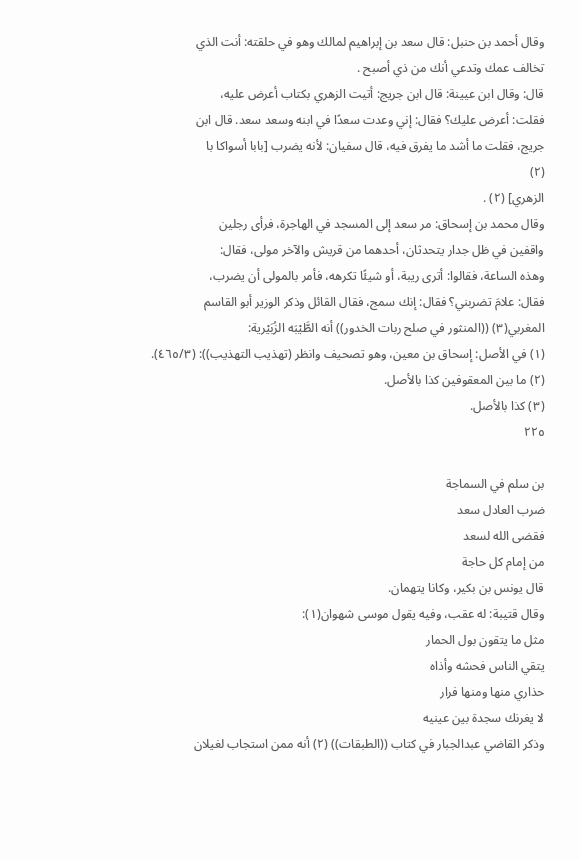وقال أحمد بن حنبل: قال سعد بن إبراهيم لمالك وهو في حلقته: أنت الذي
تخالف عمك وتدعي أنك من ذي أصبح .
قال: وقال ابن عيينة: قال ابن جريج: أتيت الزهري بكتاب أعرض عليه،
فقلت: أعرض عليك؟ فقال: إني وعدت سعدًا في ابنه وسعد سعد. قال ابن
جريج، فقلت ما أشد ما يفرق فيه، قال سفيان: لأنه يضرب [بابا أسواكا با
(٢)
الزهري] (٢) .
وقال محمد بن إسحاق: مر سعد إلى المسجد في الهاجرة، فرأى رجلين
واقفين في ظل جدار يتحدثان، أحدهما من قريش والآخر مولى، فقال:
وهذه الساعة، فقالوا: أترى ريبة، أو شيئًا تكرهه، فأمر بالمولى أن يضرب،
فقال: علامَ تضربني؟ فقال: إنك سمج، فقال القائل وذكر الوزير أبو القاسم
المغربي(٣) ((المنثور في صلح ربات الخدور)) أنه الطَّيْبَه الزُبَيْرية:
(١) في الأصل: إسحاق بن معين، وهو تصحيف وانظر (تهذيب التهذيب)): (٤٦٥/٣).
(٢) ما بين المعقوفين كذا بالأصل.
(٣) كذا بالأصل.
٢٢٥

بن سلم في السماجة
ضرب العادل سعد
فقضى الله لسعد
من إمام كل حاجة
قال يونس بن بكير، وكانا يتهمان.
وقال قتيبة: له عقب، وفيه يقول موسى شهوان(١):
مثل ما يتقون بول الحمار
يتقي الناس فحشه وأذاه
حذاري منها ومنها فرار
لا يغرنك سجدة بین عینیه
وذكر القاضي عبدالجبار في كتاب ((الطبقات)) (٢) أنه ممن استجاب لغيلان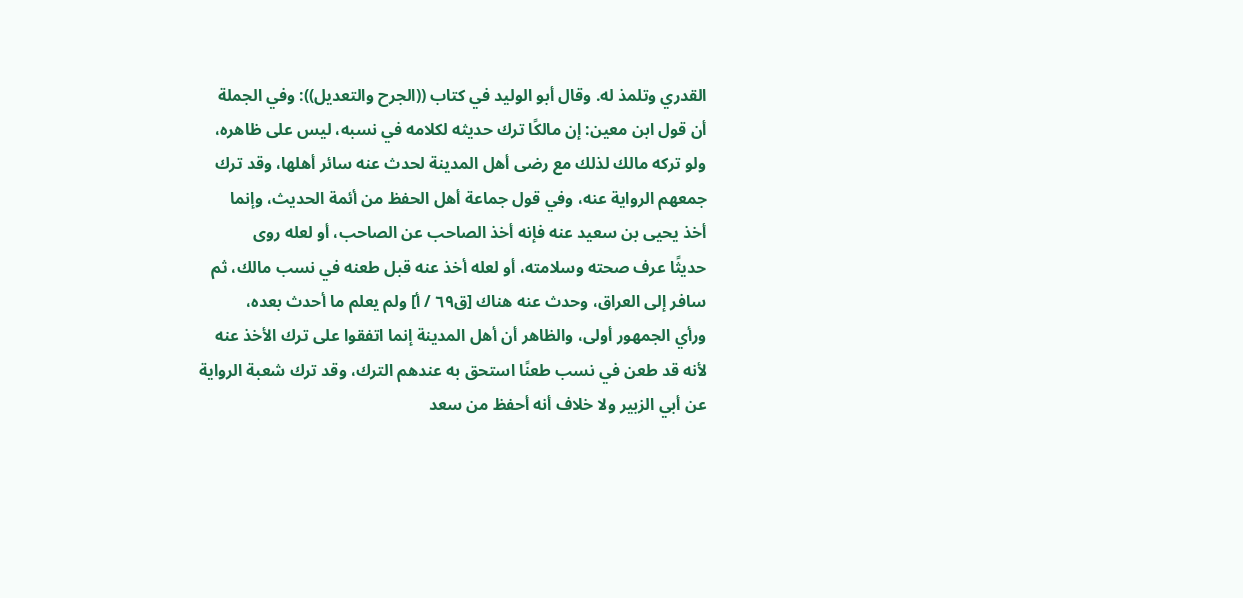القدري وتلمذ له. وقال أبو الوليد في كتاب ((الجرح والتعديل)): وفي الجملة
أن قول ابن معين: إن مالكًا ترك حديثه لكلامه في نسبه، ليس على ظاهره،
ولو تركه مالك لذلك مع رضى أهل المدينة لحدث عنه سائر أهلها، وقد ترك
جمعهم الرواية عنه، وفي قول جماعة أهل الحفظ من أئمة الحديث، وإنما
أخذ يحيى بن سعيد عنه فإنه أخذ الصاحب عن الصاحب، أو لعله روى
حديثًا عرف صحته وسلامته، أو لعله أخذ عنه قبل طعنه في نسب مالك، ثم
سافر إلى العراق، وحدث عنه هناك [ق٦٩ / أ] ولم يعلم ما أحدث بعده،
ورأي الجمهور أولى، والظاهر أن أهل المدينة إنما اتفقوا على ترك الأخذ عنه
لأنه قد طعن في نسب طعنًا استحق به عندهم الترك، وقد ترك شعبة الرواية
عن أبي الزبير ولا خلاف أنه أحفظ من سعد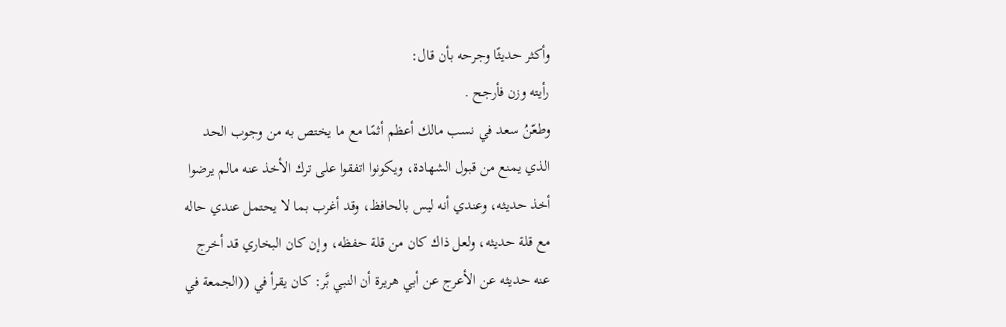وأكثر حديثًا وجرحه بأن قال:
رأيته وزن فأرجح .
وطعّنُ سعد في نسب مالك أعظم أثمًا مع ما يختص به من وجوب الحد
الذي يمنع من قبول الشهادة، ويكونوا اتفقوا على ترك الأخذ عنه مالم يرضوا
أخذ حديثه، وعندي أنه ليس بالحافظ، وقد أغرب بما لا يحتمل عندي حاله
مع قلة حديثه، ولعل ذاك كان من قلة حفظه، وإن كان البخاري قد أخرج
عنه حديثه عن الأعرج عن أبي هريرة أن النبي بَّر: كان يقرأ في ((الجمعة في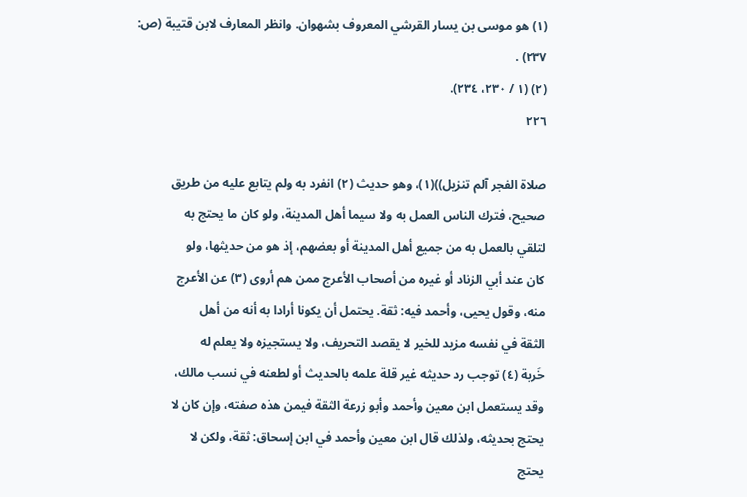(١) هو موسى بن يسار القرشي المعروف بشهوان. وانظر المعارف لابن قتيبة (ص:
٢٣٧) .
(٢) (١ / ٢٣٠، ٢٣٤).
٢٢٦

صلاة الفجر آلم تنزيل))(١)، وهو حديث (٢) انفرد به ولم يتابع عليه من طريق
صحيح، فترك الناس العمل به ولا سيما أهل المدينة، ولو كان ما يحتج به
لتلقي بالعمل به من جميع أهل المدينة أو بعضهم، إذ هو من حديثها، ولو
كان عند أبي الزناد أو غيره من أصحاب الأعرج ممن هم أروى (٣) عن الأعرج
منه، وقول يحيى، وأحمد فيه: ثقة. يحتمل أن يكونا أرادا به أنه من أهل
الثقة في نفسه مزيد للخير لا يقصد التحريف، ولا يستجيزه ولا يعلم له
خَربة (٤) توجب رد حديثه غير قلة علمه بالحديث أو لطعنه في نسب مالك،
وقد يستعمل ابن معين وأحمد وأبو زرعة الثقة فيمن هذه صفته، وإن كان لا
يحتج بحديثه، ولذلك قال ابن معين وأحمد في ابن إسحاق: ثقة، ولكن لا
يحتج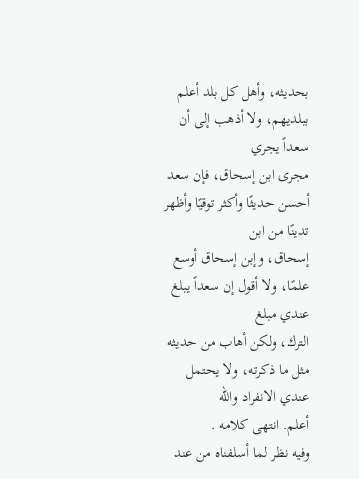بحديثه، وأهل كل بلد أعلم ببلديهم، ولا أذهب إلى أن سعداً يجري
مجرى ابن إسحاق، فإن سعد أحسن حديثًا وأكثر توقيًا وأظهر تدينًا من ابن
إسحاق، وإبن إسحاق أوسع علمًا، ولا أقول إن سعداً يبلغ عندي مبلغ
الترك، ولكن أهاب من حديثه مثل ما ذكرته، ولا يحتمل عندي الانفراد والله
أعلم. انتهى كلامه .
وفيه نظر لما أسلفناه من عند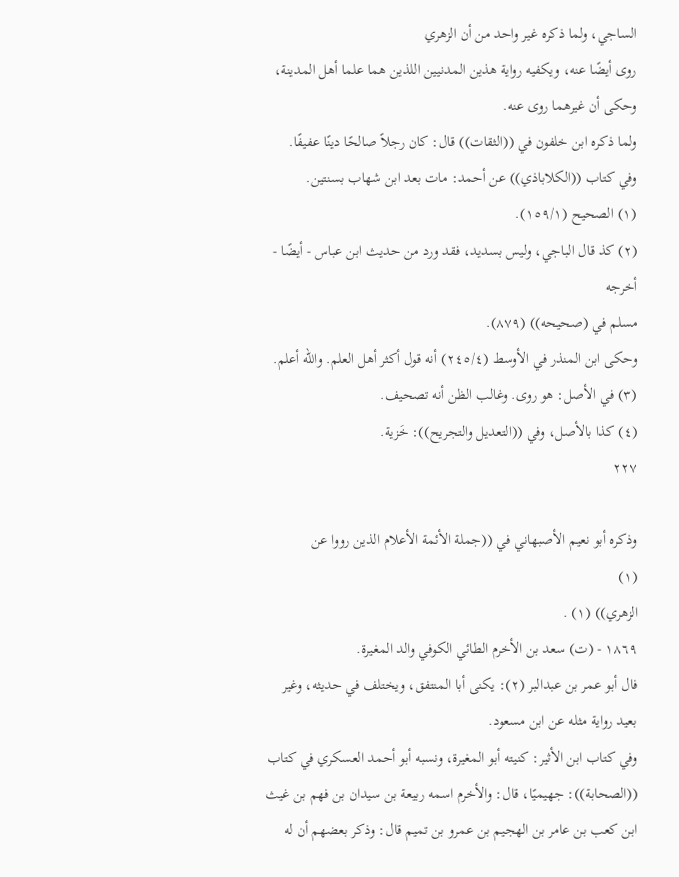الساجي، ولما ذكره غير واحد من أن الزهري
روى أيضًا عنه، ويكفيه رواية هذين المدنيين اللذين هما علما أهل المدينة،
وحکی أن غيرهما روى عنه.
ولما ذكره ابن خلفون في ((الثقات)) قال: كان رجلاً صالحًا دينًا عفيفًا.
وفي كتاب ((الكلاباذي)) عن أحمد: مات بعد ابن شهاب بسنتين.
(١) الصحيح (١٥٩/١).
(٢) كذ قال الباجي، وليس بسديد، فقد ورد من حديث ابن عباس - أيضًا - أخرجه
مسلم في (صحيحه)) (٨٧٩).
وحكى ابن المنذر في الأوسط (٢٤٥/٤) أنه قول أكثر أهل العلم. والله أعلم.
(٣) في الأصل: هو روى. وغالب الظن أنه تصحيف.
(٤) كذا بالأصل، وفي ((التعديل والتجريح)): خَزية.
٢٢٧

وذكره أبو نعيم الأصبهاني في ((جملة الأئمة الأعلام الذين رووا عن
(١)
الزهري)) (١) .
١٨٦٩ - (ت) سعد بن الأخرم الطائي الكوفي والد المغيرة.
فال أبو عمر بن عبدالبر (٢): يكنى أبا المنتفق، ويختلف في حديثه، وغير
بعید رواية مثله عن ابن مسعود.
وفي كتاب ابن الأثير: كنيته أبو المغيرة، ونسبه أبو أحمد العسكري في كتاب
((الصحابة)): جهيميًا، قال: والأخرم اسمه ربيعة بن سيدان بن فهم بن غيث
ابن كعب بن عامر بن الهجيم بن عمرو بن تميم قال: وذكر بعضهم أن له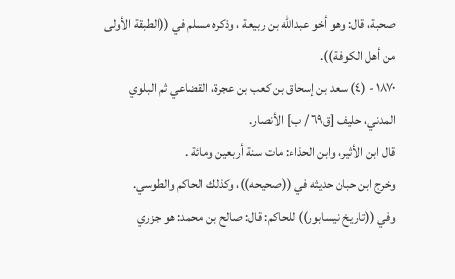صحبة، قال: وهو أخو عبدالله بن ربيعة ، وذكره مسلم في ((الطبقة الأولى
من أهل الكوفة)).
١٨٧٠ - (٤) سعد بن إسحاق بن كعب بن عجرة، القضاعي ثم البلوي
المدني، حليف [ق٦٩ / ب] الأنصار.
قال ابن الأثير، وابن الحذاء: مات سنة أربعين ومائة .
وخرج ابن حبان حديثه في ((صحيحه))، وكذلك الحاكم والطوسي.
وفي ((تاريخ نيسابور)) للحاكم: قال: صالح بن محمد: هو جزري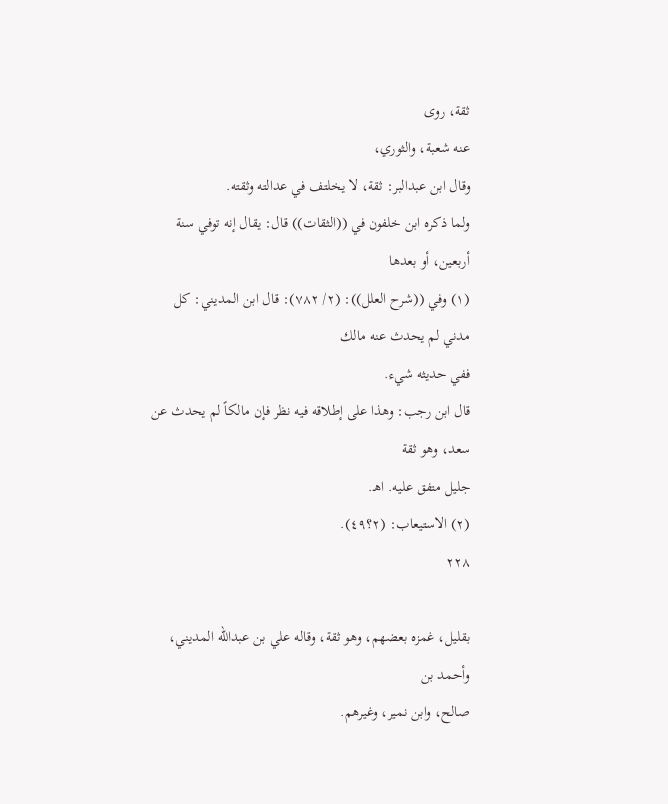ثقة، روى
عنه شعبة، والثوري،
وقال ابن عبدالبر: ثقة، لا يخلتف في عدالته وثقته.
ولما ذكره ابن خلفون في ((الثقات)) قال: يقال إنه توفي سنة أربعين، أو بعدها
(١) وفي ((شرح العلل)): (٢/ ٧٨٢): قال ابن المديني: كل مدني لم يحدث عنه مالك
ففي حديثه شيء.
قال ابن رجب: وهذا على إطلاقه فيه نظر فإن مالكاً لم يحدث عن سعد، وهو ثقة
جليل متفق عليه. اهـ.
(٢) الاستيعاب: (٢؟٤٩).
٢٢٨

بقليل، غمزه بعضهم، وهو ثقة، وقاله علي بن عبدالله المديني، وأحمد بن
صالح، وابن نمير، وغيرهم.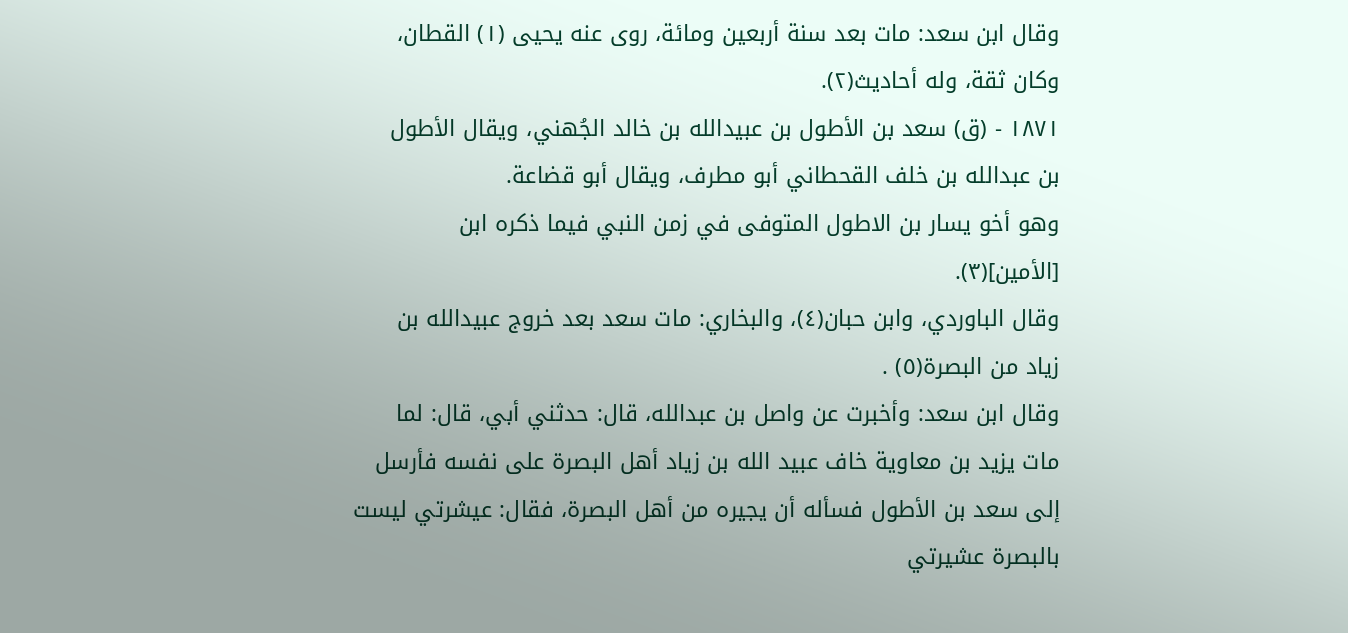وقال ابن سعد: مات بعد سنة أربعين ومائة، روى عنه يحيى (١) القطان،
وكان ثقة، وله أحاديث(٢).
١٨٧١ - (ق) سعد بن الأطول بن عبيدالله بن خالد الجُهني، ويقال الأطول
بن عبدالله بن خلف القحطاني أبو مطرف، ويقال أبو قضاعة.
وهو أخو يسار بن الاطول المتوفى في زمن النبي فيما ذكره ابن
[الأمين](٣).
وقال الباوردي، وابن حبان(٤)، والبخاري: مات سعد بعد خروج عبيدالله بن
زياد من البصرة(٥) .
وقال ابن سعد: وأخبرت عن واصل بن عبدالله، قال: حدثني أبي، قال: لما
مات يزيد بن معاوية خاف عبيد الله بن زياد أهل البصرة على نفسه فأرسل
إلى سعد بن الأطول فسأله أن يجيره من أهل البصرة، فقال: عيشرتي ليست
بالبصرة عشيرتي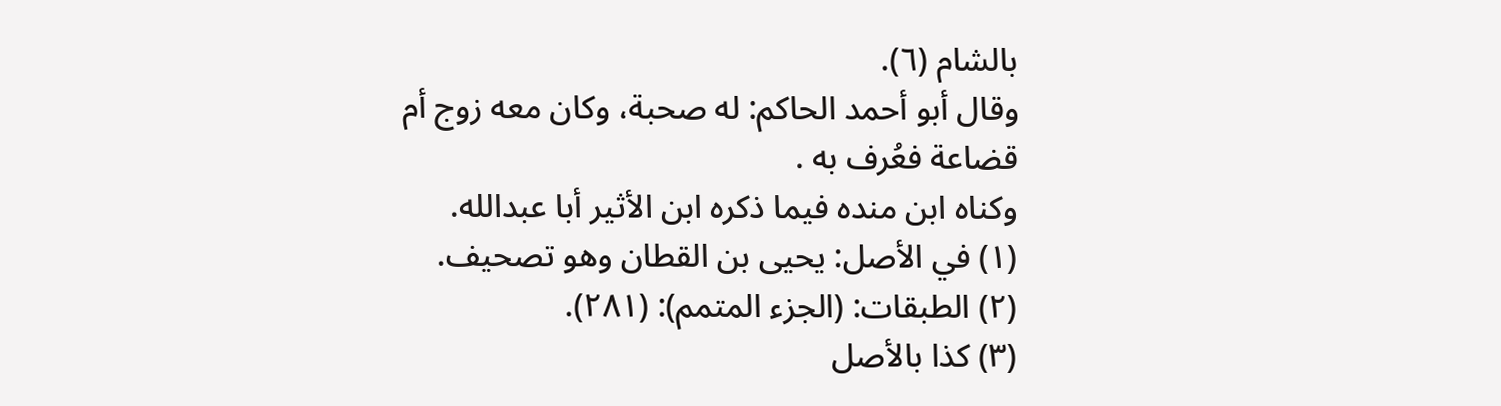بالشام (٦).
وقال أبو أحمد الحاكم: له صحبة، وكان معه زوج أم قضاعة فعُرف به .
وكناه ابن منده فيما ذكره ابن الأثير أبا عبدالله.
(١) في الأصل: يحيى بن القطان وهو تصحيف.
(٢) الطبقات: (الجزء المتمم): (٢٨١).
(٣) كذا بالأصل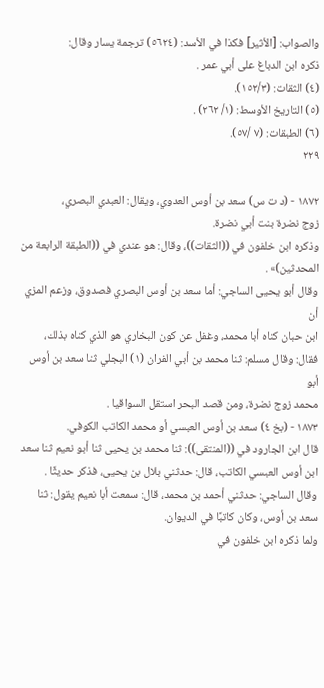والصواب: [الأثير] فكذا في الأسد: (٥٦٢٤) ترجمة يسار وقال:
ذكره ابن الدباغ على أبي عمر .
(٤) الثقات: (١٥٢/٣).
(٥) التاريخ الأوسط: (١/ ٢٦٢) .
(٦) الطبقات: (٧ /٥٧).
٢٢٩

١٨٧٢ - (د ت س) سعد بن أوس العدوي، ويقال: العبدي البصري،
زوج نضرة بنت أبي نضرة.
وذكره ابن خلفون في ((الثقات))، وقال: هو عندي في ((الطبقة الرابعة من
المحدثين)» .
وقال أبو يحيى الساجي: أما سعد بن أوس البصري فصدوق، وزعم المزي أن
ابن حبان كناه أبا محمد، وغفل عن كون البخاري هو الذي كناه بذلك،
فقال: وقال مسلم: ثنا محمد بن أبي الفران (١) البجلي ثنا سعد بن أوس أبو
محمد زوج نضرة، ومن قصد البحر استقل السواقيا .
١٨٧٣ - (بخ ٤) سعد بن أوس العبسي أو محمد الكاتب الكوفي.
قال ابن الجارود في ((المنتقى)): ثنا محمد بن يحيى ثنا أبو نعيم ثنا سعد
ابن أوس العبسي الكاتب، قال: حدثني بلال بن يحيى، فذكر حديثًا .
وقال الساجي: حدثني أحمد بن محمد، قال: سمعت أبا نعيم يقول: ثنا
سعد بن أوس، وكان كاتبًا في الديوان.
ولما ذكره ابن خلفون في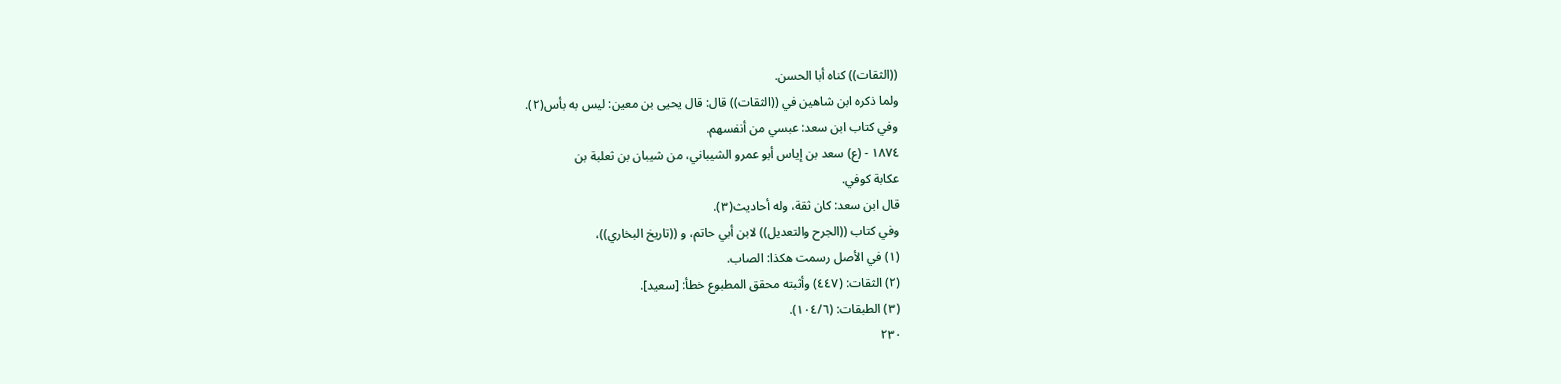((الثقات)) كناه أبا الحسن.
ولما ذكره ابن شاهين في ((الثقات)) قال: قال يحيى بن معين: ليس به بأس(٢).
وفي كتاب ابن سعد: عبسي من أنفسهم.
١٨٧٤ - (ع) سعد بن إياس أبو عمرو الشيباني، من شيبان بن ثعلبة بن
عكابة کوفي.
قال ابن سعد: كان ثقة، وله أحاديث(٣).
وفي كتاب ((الجرح والتعديل)) لابن أبي حاتم، و ((تاريخ البخاري))،
(١) في الأصل رسمت هكذا: الصاب.
(٢) الثقات: (٤٤٧) وأثبته محقق المطبوع خطأ: [سعيد].
(٣) الطبقات: (١٠٤/٦).
٢٣٠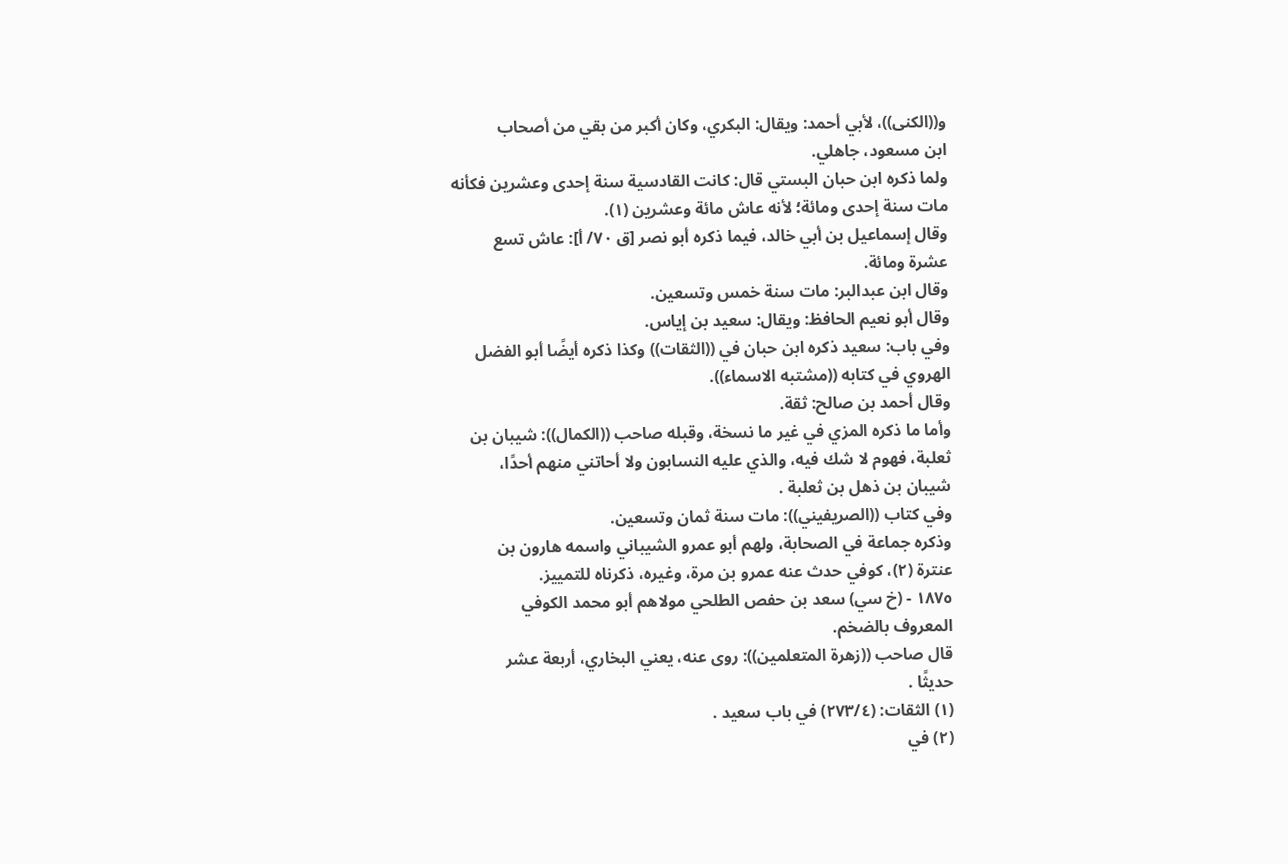و((الكنى))، لأبي أحمد: ويقال: البكري، وكان أكبر من بقي من أصحاب
ابن مسعود، جاهلي.
ولما ذكره ابن حبان البستي قال: كانت القادسية سنة إحدى وعشرين فكأنه
مات سنة إحدى ومائة؛ لأنه عاش مائة وعشرين (١).
وقال إسماعيل بن أبي خالد، فيما ذكره أبو نصر [ق ٧٠/ أ]: عاش تسع
عشرة ومائة.
وقال ابن عبدالبر: مات سنة خمس وتسعين.
وقال أبو نعيم الحافظ: ويقال: سعيد بن إياس.
وفي باب: سعيد ذكره ابن حبان في ((الثقات)) وكذا ذكره أيضًا أبو الفضل
الهروي في كتابه ((مشتبه الاسماء)).
وقال أحمد بن صالح: ثقة.
وأما ما ذكره المزي في غير ما نسخة، وقبله صاحب ((الكمال)): شيبان بن
ثعلبة، فهوم لا شك فيه، والذي عليه النسابون ولا أحاتني منهم أحدًا،
شيبان بن ذهل بن ثعلبة .
وفي كتاب ((الصريفيني)): مات سنة ثمان وتسعين.
وذكره جماعة في الصحابة، ولهم أبو عمرو الشيباني واسمه هارون بن
عنترة (٢)، كوفي حدث عنه عمرو بن مرة، وغيره، ذكرناه للتمييز.
١٨٧٥ - (خ سي) سعد بن حفص الطلحي مولاهم أبو محمد الكوفي
المعروف بالضخم.
قال صاحب ((زهرة المتعلمين)): روى عنه، يعني البخاري، أربعة عشر
حديثًا .
(١) الثقات: (٢٧٣/٤) في باب سعيد .
(٢) في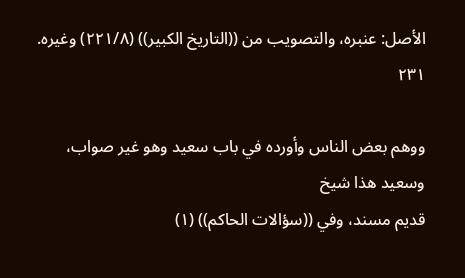الأصل: عنبره، والتصويب من ((التاريخ الكبير)) (٢٢١/٨) وغيره.
٢٣١

ووهم بعض الناس وأورده في باب سعيد وهو غير صواب، وسعيد هذا شيخ
قديم مسند، وفي ((سؤالات الحاكم)) (١)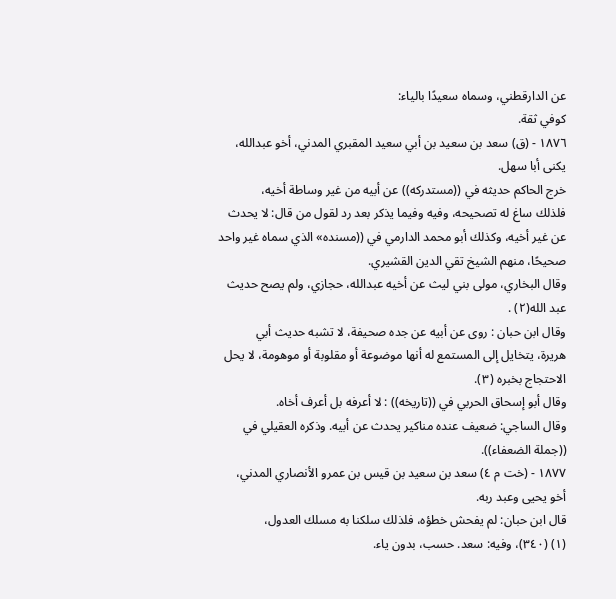عن الدارقطني، وسماه سعيدًا بالياء:
كوفي ثقة.
١٨٧٦ - (ق) سعد بن سعيد بن أبي سعيد المقبري المدني، أخو عبدالله،
یکنی أبا سهل.
خرج الحاكم حديثه في ((مستدركه)) عن أبيه من غير وساطة أخيه،
فلذلك ساغ له تصحیحه، وفیه وفیما یذکر بعد رد لقول من قال: لا يحدث
عن غير أخيه، وكذلك أبو محمد الدارمي في ((مسنده» الذي سماه غير واحد
صحيحًا، منهم الشيخ تقي الدين القشيري.
وقال البخاري، مولى بني ليث عن أخيه عبدالله، حجازي، ولم يصح حديث
عبد الله(٢) .
وقال ابن حبان : روى عن أبيه عن جده صحيفة، لا تشبه حديث أبي
هريرة، يتخايل إلى المستمع له أنها موضوعة أو مقلوبة أو موهومة، لا يحل
الاحتجاج بخبره (٣).
وقال أبو إسحاق الحربي في ((تاريخه)) : لا أعرفه بل أعرف أخاه.
وقال الساجي: ضعيف عنده مناكير يحدث عن أبيه. وذكره العقيلي في
((جملة الضعفاء)).
١٨٧٧ - (خت م ٤) سعد بن سعيد بن قيس بن عمرو الأنصاري المدني،
أخو یحیی وعبد ربه.
قال ابن حبان: لم يفحش خطؤه، فلذلك سلكنا به مسلك العدول،
(١) (٣٤٠)، وفيه: سعد. حسب، بدون ياء.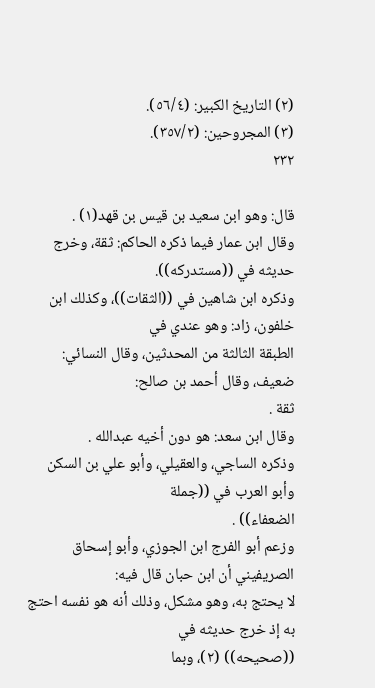(٢) التاريخ الكبير: (٥٦/٤).
(٣) المجروحين: (٣٥٧/٢).
٢٣٢

قال: وهو ابن سعيد بن قيس بن قهد(١) .
وقال ابن عمار فيما ذكره الحاكم: ثقة، وخرج حديثه في ((مستدركه)).
وذكره ابن شاهين في ((الثقات))، وكذلك ابن خلفون، زاد: وهو عندي في
الطبقة الثالثة من المحدثين، وقال النسائي: ضعيف، وقال أحمد بن صالح:
ثقة .
وقال ابن سعد: هو دون أخيه عبدالله .
وذكره الساجي، والعقيلي، وأبو علي بن السكن وأبو العرب في ((جملة
الضعفاء)) .
وزعم أبو الفرج ابن الجوزي، وأبو إسحاق الصريفيني أن ابن حبان قال فيه:
لا يحتج به، وهو مشكل، وذلك أنه هو نفسه احتج به إذ خرج حديثه في
((صحيحه)) (٢)، وبما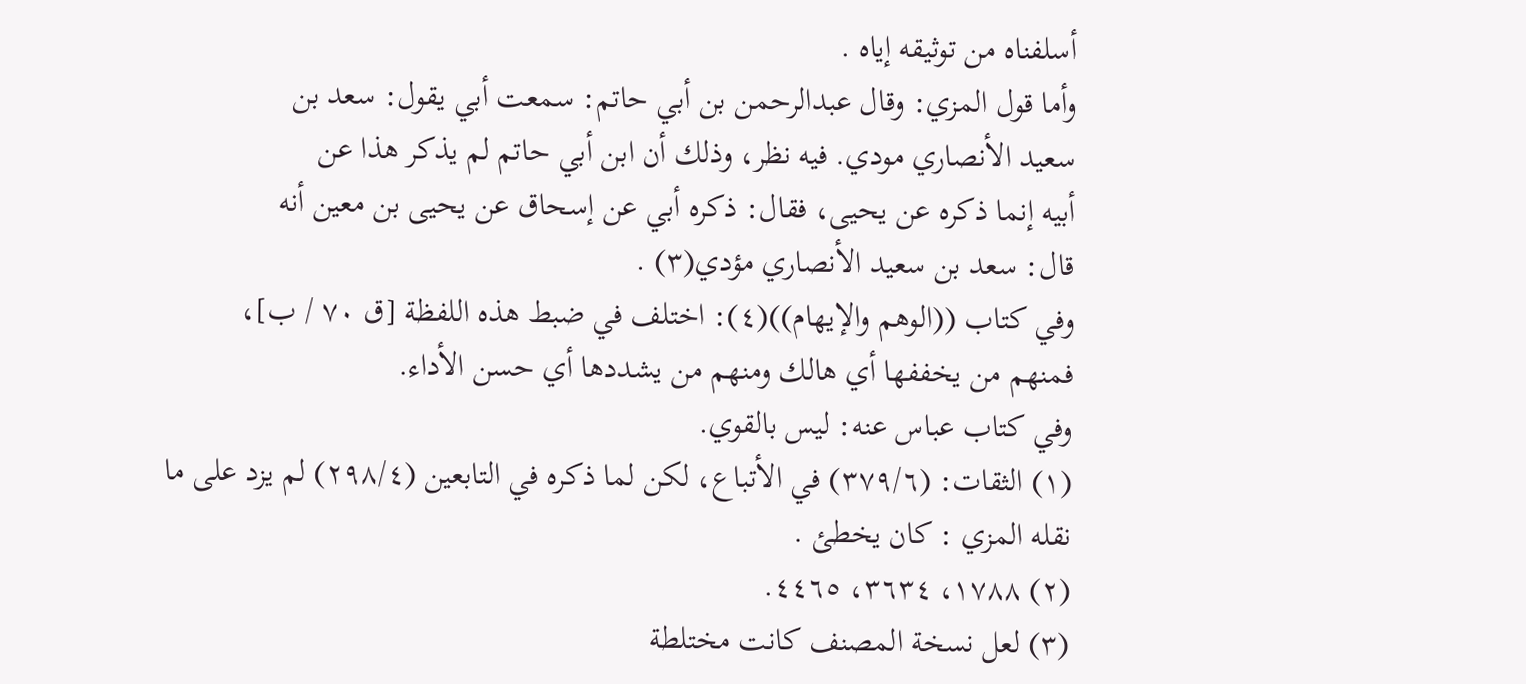أسلفناه من توثيقه إياه .
وأما قول المزي: وقال عبدالرحمن بن أبي حاتم: سمعت أبي يقول: سعد بن
سعيد الأنصاري مودي. فيه نظر، وذلك أن ابن أبي حاتم لم يذكر هذا عن
أبيه إنما ذكره عن يحيى، فقال: ذكره أبي عن إسحاق عن يحيى بن معين أنه
قال: سعد بن سعيد الأنصاري مؤدي(٣) .
وفي كتاب ((الوهم والإيهام))(٤): اختلف في ضبط هذه اللفظة [ق ٧٠ / ب]،
فمنهم من يخففها أي هالك ومنهم من يشددها أي حسن الأداء.
وفي كتاب عباس عنه: ليس بالقوي.
(١) الثقات: (٣٧٩/٦) في الأتباع، لكن لما ذكره في التابعين (٢٩٨/٤) لم يزد على ما
نقله المزي : كان يخطئ .
(٢) ١٧٨٨، ٣٦٣٤، ٤٤٦٥.
(٣) لعل نسخة المصنف كانت مختلطة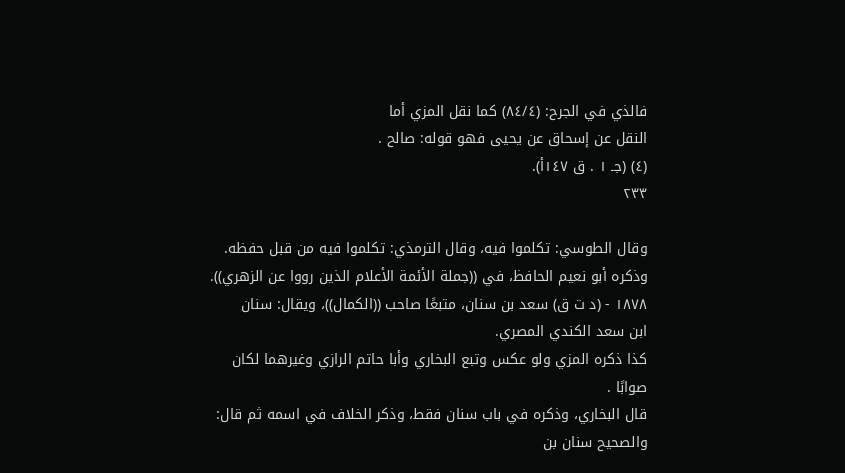فالذي في الجرح: (٨٤/٤) كما نقل المزي أما
النقل عن إسحاق عن يحيى فهو قوله: صالح .
(٤) (جـ ١ . ق ١٤٧أ).
٢٣٣

وقال الطوسي: تكلموا فيه، وقال الترمذي: تكلموا فيه من قبل حفظه.
وذكره أبو نعيم الحافظ، في ((جملة الأئمة الأعلام الذين رووا عن الزهري)).
١٨٧٨ - (د ت ق) سعد بن سنان، متبعًا صاحب ((الكمال))، ويقال: سنان
ابن سعد الكندي المصري.
كذا ذكره المزي ولو عكس وتبع البخاري وأبا حاتم الرازي وغيرهما لكان
صوابًا .
قال البخاري، وذكره في باب سنان فقط، وذكر الخلاف في اسمه ثم قال:
والصحيح سنان بن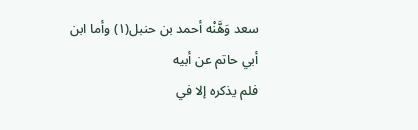سعد وَهَّنْه أحمد بن حنبل(١) وأما ابن أبي حاتم عن أبيه
فلم يذكره إلا في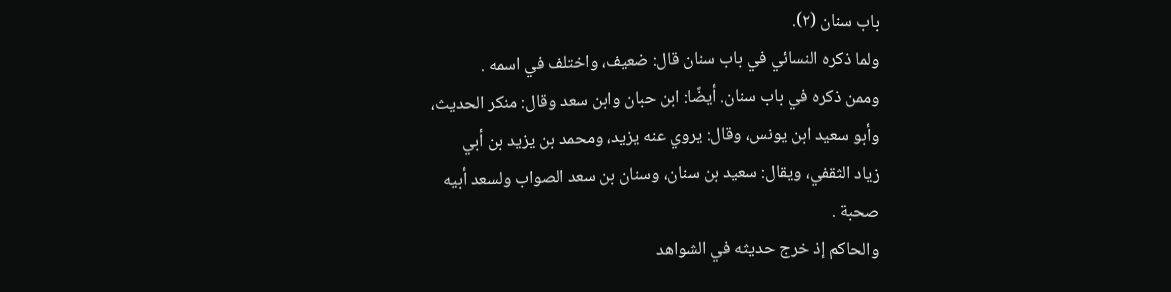باب سنان (٢).
ولما ذكره النسائي في باب سنان قال: ضعيف، واختلف في اسمه .
وممن ذكره في باب سنان. أيضًا: ابن حبان وابن سعد وقال: منكر الحديث،
وأبو سعيد ابن يونس، وقال: يروي عنه يزيد، ومحمد بن يزيد بن أبي
زياد الثقفي، ويقال: سعيد بن سنان، وسنان بن سعد الصواب ولسعد أبيه
صحبة .
والحاكم إذ خرج حديثه في الشواهد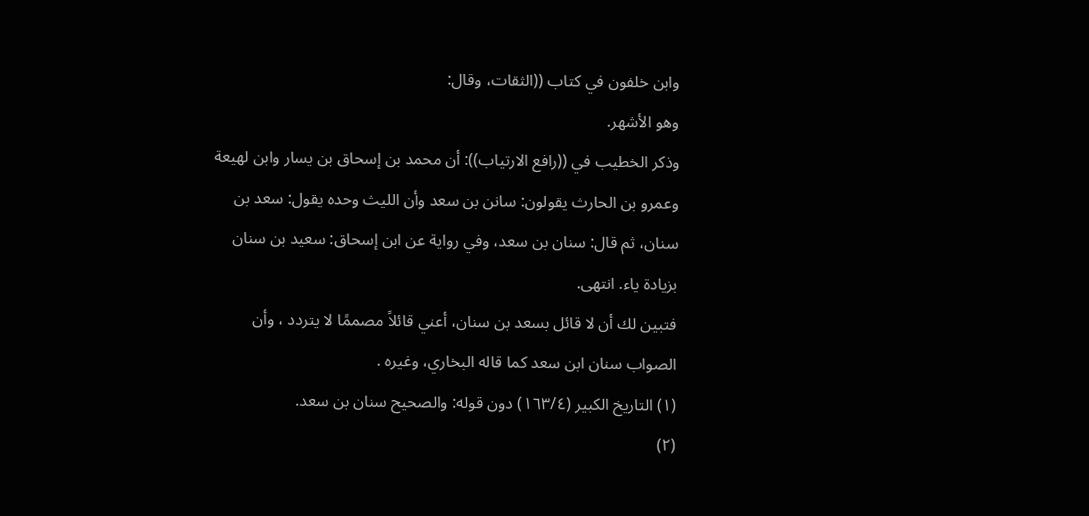وابن خلفون في كتاب ((الثقات، وقال:
وهو الأشهر.
وذكر الخطيب في ((رافع الارتياب)): أن محمد بن إسحاق بن يسار وابن لهيعة
وعمرو بن الحارث يقولون: سانن بن سعد وأن الليث وحده يقول: سعد بن
سنان، ثم قال: سنان بن سعد، وفي رواية عن ابن إسحاق: سعيد بن سنان
بزيادة ياء. انتهى.
فتبين لك أن لا قائل بسعد بن سنان، أعني قائلاً مصممًا لا يتردد ، وأن
الصواب سنان ابن سعد كما قاله البخاري، وغيره .
(١) التاريخ الكبير (١٦٣/٤) دون قوله: والصحيح سنان بن سعد.
(٢)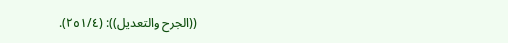((الجرح والتعديل)): (٢٥١/٤).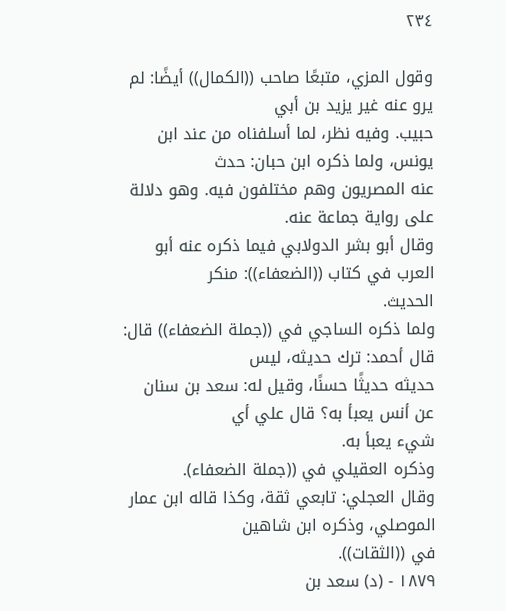٢٣٤

وقول المزي، متبعًا صاحب ((الكمال)) أيضًا: لم يرو عنه غير يزيد بن أبي
حبيب. وفيه نظر، لما أسلفناه من عند ابن يونس، ولما ذكره ابن حبان: حدث
عنه المصريون وهم مختلفون فيه. وهو دلالة على رواية جماعة عنه.
وقال أبو بشر الدولابي فيما ذكره عنه أبو العرب في كتاب ((الضعفاء)): منكر
الحدیث.
ولما ذكره الساجي في ((جملة الضعفاء)) قال: قال أحمد: ترك حديثه، ليس
حديثه حديثًا حسنًا، وقيل له: سعد بن سنان عن أنس يعبأ به؟ قال علي أي
شيء يعبأ به.
وذكره العقيلي في ((جملة الضعفاء).
وقال العجلي: تابعي ثقة، وكذا قاله ابن عمار الموصلي، وذكره ابن شاهين
في ((الثقات)).
١٨٧٩ - (د) سعد بن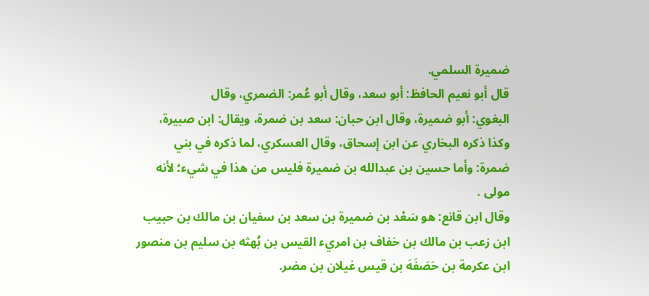ضميرة السلمي.
قال أبو نعيم الحافظ: أبو سعد، وقال أبو عُمر: الضمري، وقال
البغوي: أبو ضميرة، وقال ابن حبان: سعد بن ضمرة، ويقال: ابن صبيرة،
وكذا ذكره البخاري عن ابن إسحاق، وقال العسكري، لما ذكره في بني
ضمرة: وأما حسين بن عبدالله بن ضميرة فليس من هذا في شيء؛ لأنه
مولی .
وقال ابن قانع: هو سَعْد بن ضميرة بن سعد بن سفيان بن مالك بن حبيب
ابن زعب بن مالك بن خفاف بن امريء القيس بن بُهثه بن سليم بن منصور
ابن عكرمة بن حَصَفَهَ بن قيس غيلان بن مضر.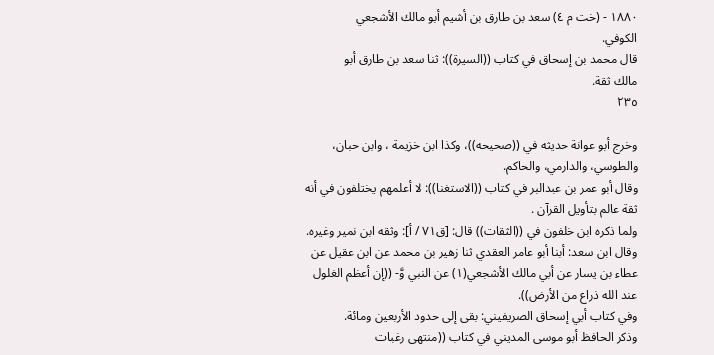١٨٨٠ - (خت م ٤) سعد بن طارق بن أشيم أبو مالك الأشجعي
الکوفي.
قال محمد بن إسحاق في كتاب ((السيرة)): ثنا سعد بن طارق أبو
مالك ثقة.
٢٣٥

وخرج أبو عوانة حديثه في ((صحيحه))، وكذا ابن خزيمة ، وابن حبان،
والطوسي، والدارمي، والحاكم.
وقال أبو عمر بن عبدالبر في كتاب ((الاستغنا)): لا أعلمهم يختلفون في أنه
ثقة عالم بتأويل القرآن .
ولما ذكره ابن خلفون في ((الثقات)) قال: [ق٧١ / أ]: وثقه ابن نمير وغيره.
وقال ابن سعد: أبنا أبو عامر العقدي ثنا زهير بن محمد عن ابن عقيل عن
عطاء بن يسار عن أبي مالك الأشجعي(١) عن النبي وَّ- ((إن أعظم الغلول
عند الله ذراع من الأرض)).
وفي كتاب أبي إسحاق الصريفيني: بقى إلى حدود الأربعين ومائة.
وذكر الحافظ أبو موسى المديني في كتاب ((منتهى رغبات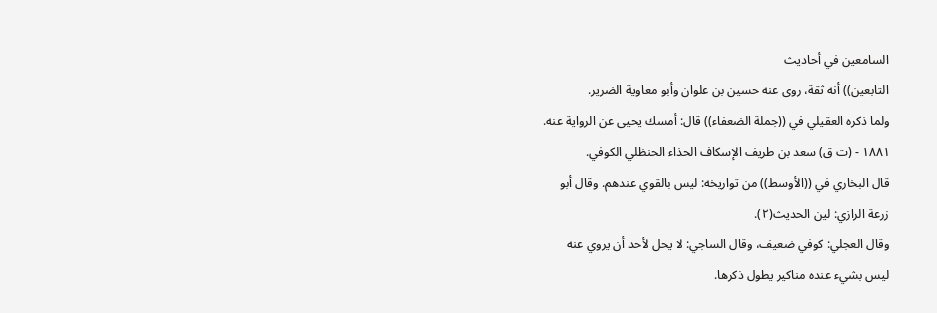السامعين في أحاديث
التابعين)) أنه ثقة، روى عنه حسين بن علوان وأبو معاوية الضرير.
ولما ذكره العقيلي في ((جملة الضعفاء)) قال: أمسك يحيى عن الرواية عنه.
١٨٨١ - (ت ق) سعد بن طريف الإسكاف الحذاء الحنظلي الكوفي.
قال البخاري في ((الأوسط)) من تواريخه: ليس بالقوي عندهم. وقال أبو
زرعة الرازي: لين الحديث(٢).
وقال العجلي: كوفي ضعيف، وقال الساجي: لا يحل لأحد أن يروي عنه
ليس بشيء عنده مناكير يطول ذكرها.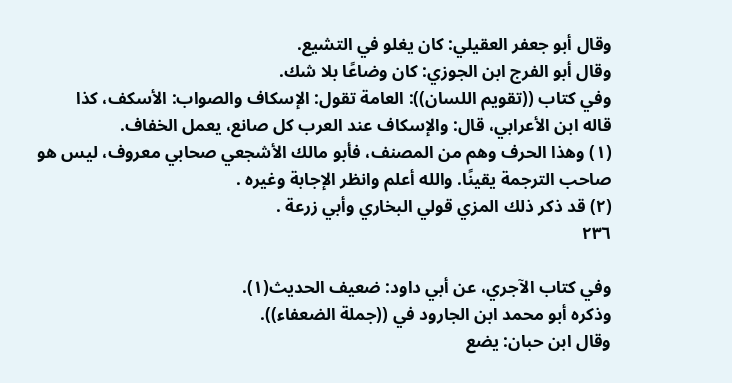وقال أبو جعفر العقيلي: كان يغلو في التشيع.
وقال أبو الفرج ابن الجوزي: كان وضاعًا بلا شك.
وفي كتاب ((تقويم اللسان)): العامة تقول: الإسكاف والصواب: الأسكف، كذا
قاله ابن الأعرابي، قال: والإسكاف عند العرب كل صانع، يعمل الخفاف.
(١) وهذا الحرف وهم من المصنف، فأبو مالك الأشجعي صحابي معروف، ليس هو
صاحب الترجمة يقينًا. والله أعلم وانظر الإجابة وغيره .
(٢) قد ذكر ذلك المزي قولي البخاري وأبي زرعة .
٢٣٦

وفي كتاب الآجري، عن أبي داود: ضعيف الحديث(١).
وذكره أبو محمد ابن الجارود في ((جملة الضعفاء)).
وقال ابن حبان: يضع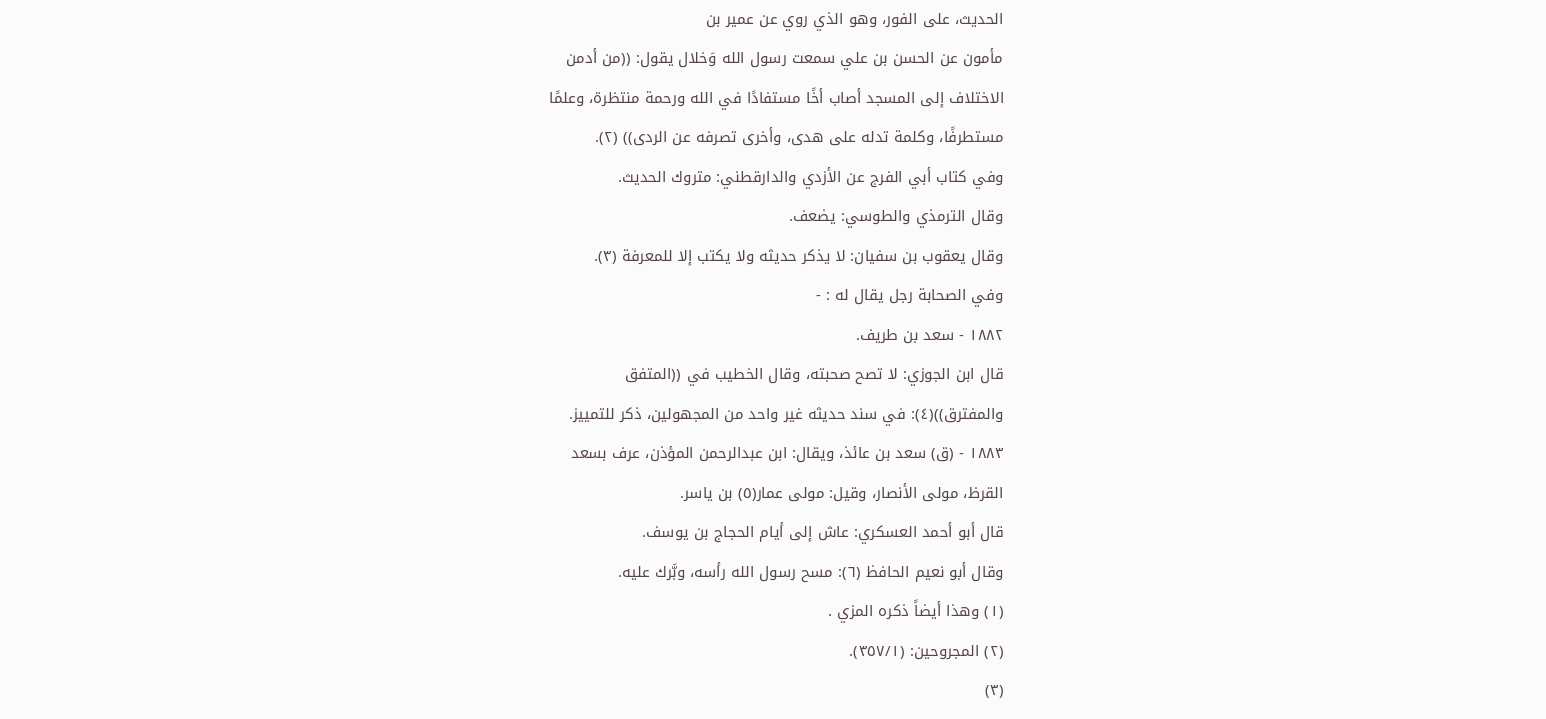الحديث، على الفور، وهو الذي روي عن عمير بن
مأمون عن الحسن بن علي سمعت رسول الله وَخلال يقول: ((من أدمن
الاختلاف إلى المسجد أصاب أخًا مستفادًا في الله ورحمة منتظرة، وعلمًا
مستطرفًا، وكلمة تدله على هدى، وأخرى تصرفه عن الردى)) (٢).
وفي كتاب أبي الفرج عن الأزدي والدارقطني: متروك الحديث.
وقال الترمذي والطوسي: يضعف.
وقال يعقوب بن سفيان: لا يذكر حديثه ولا يكتب إلا للمعرفة (٣).
وفي الصحابة رجل يقال له : -
١٨٨٢ - سعد بن طريف.
قال ابن الجوزي: لا تصح صحبته، وقال الخطيب في ((المتفق
والمفترق))(٤): في سند حديثه غير واحد من المجهولين، ذكر للتمييز.
١٨٨٣ - (ق) سعد بن عائذ، ويقال: ابن عبدالرحمن المؤذن، عرف بسعد
القرظ، مولى الأنصار، وقيل: مولى عمار(٥) بن ياسر.
قال أبو أحمد العسكري: عاش إلى أيام الحجاج بن يوسف.
وقال أبو نعيم الحافظ (٦): مسح رسول الله رأسه، وبَّرك عليه.
(١) وهذا أيضاً ذكره المزي .
(٢) المجروحين: (٣٥٧/١).
(٣)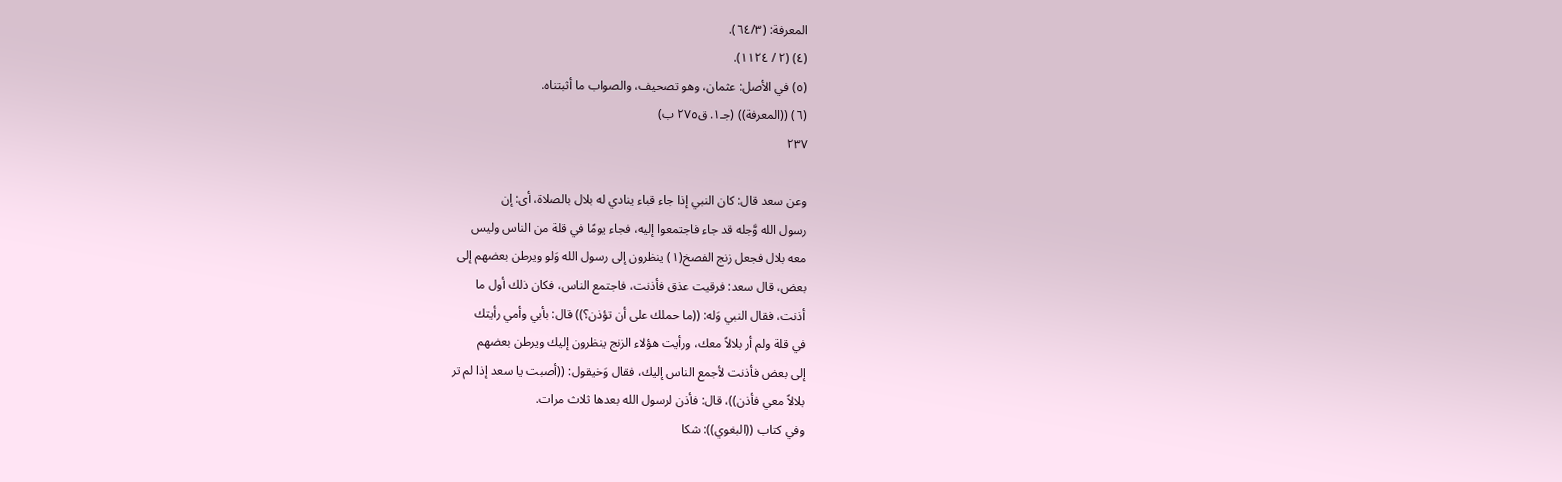المعرفة: (٦٤/٣).
(٤) (٢ / ١١٢٤).
(٥) في الأصل: عثمان، وهو تصحيف، والصواب ما أثبتناه.
(٦) ((المعرفة)) (جـ١. ق٢٧٥ ب)
٢٣٧

وعن سعد قال: كان النبي إذا جاء قباء ينادي له بلال بالصلاة، أى: إن
رسول الله وَّجله قد جاء فاجتمعوا إليه، فجاء يومًا في قلة من الناس وليس
معه بلال فجعل زنج الفصخ(١) ينظرون إلى رسول الله وَلو ويرطن بعضهم إلى
بعض، قال سعد: فرقيت عذق فأذنت، فاجتمع الناس، فكان ذلك أول ما
أذنت، فقال النبي وَله: ((ما حملك على أن تؤذن؟)) قال: بأبي وأمي رأيتك
في قلة ولم أر بلالاً معك، ورأيت هؤلاء الزنج ينظرون إليك ويرطن بعضهم
إلى بعض فأذنت لأجمع الناس إليك، فقال وَخيقول: ((أصبت يا سعد إذا لم تر
بلالاً معي فأذن))، قال: فأذن لرسول الله بعدها ثلاث مرات.
وفي كتاب ((البغوي)): شكا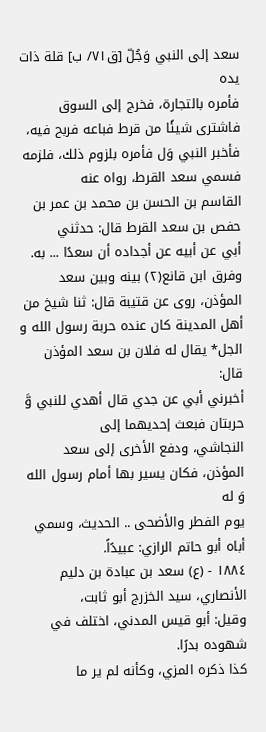سعد إلى النبي وَجُلّ [ق٧١/ ب] قلة ذات يده
فأمره بالتجارة، فخرج إلى السوق فاشترى شيئًا من قرط فباعه فربح فيه،
فأخبر النبي وَل فأمره بلزوم ذلك، فلزمه فسمي سعد القرط، رواه عنه
القاسم بن الحسن بن محمد بن عمر بن حفص بن سعد القرط قال: حدثني
أبي عن أبيه عن أجداده أن سعدًا ... به.
وفرق ابن قانع(٢) بينه وبين سعد المؤذن، روى عن قتيبة قال: ثنا شيخ من
أهل المدينة كان عنده حربة رسول الله و الجل* يقال له فلان بن سعد المؤذن قال:
أخبرني أبي عن جدي قال أهدي للنبي وَّ حربتان فبعث إحديهما إلى
النجاشي، ودفع الأخرى إلى سعد المؤذن، فكان يسير بها أمام رسول الله وَ له
يوم الفطر والأضحى .. الحديث، وسمي أباه أبو حاتم الرازي: عبيدًاً.
١٨٨٤ - (ع) سعد بن عبادة بن دليم الأنصاري، سيد الخزرج أبو ثابت،
وقيل: أبو قيس المدني، اختلف في شهوده بدرًا.
كذا ذكره المزي، وكأنه لم ير ما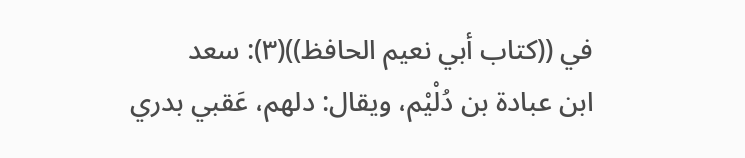في ((كتاب أبي نعيم الحافظ))(٣): سعد
ابن عبادة بن دُلْيْم، ويقال: دلهم، عَقبي بدري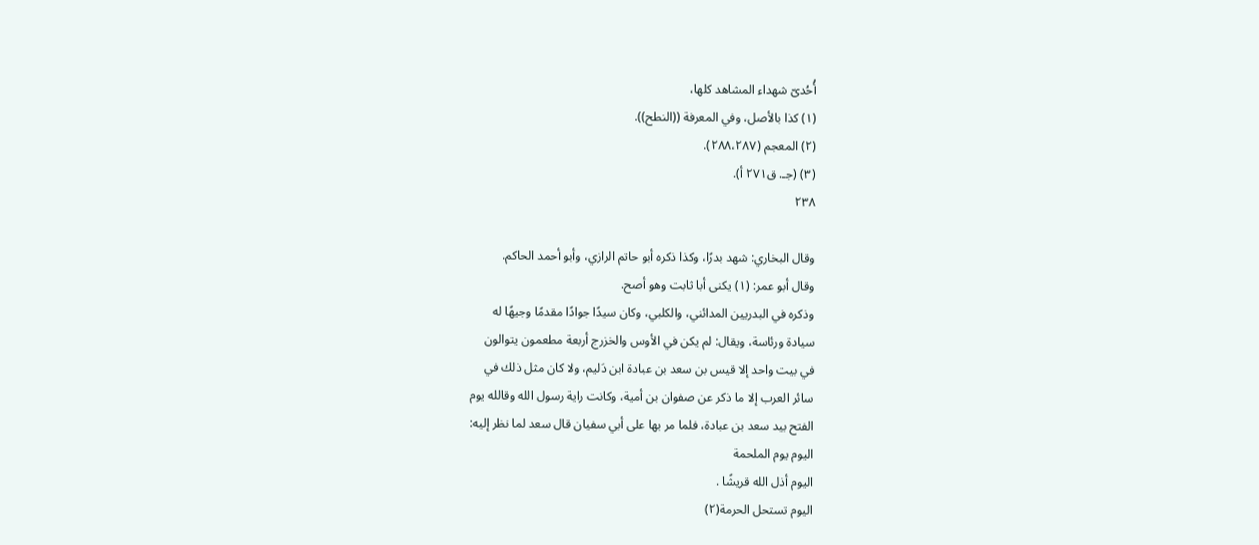أُحُدىّ شهداء المشاهد كلها،
(١) كذا بالأصل، وفي المعرفة ((النطح)).
(٢) المعجم (٢٨٨،٢٨٧).
(٣) (جـ. ق٢٧١ أ).
٢٣٨

وقال البخاري: شهد بدرًا، وكذا ذكره أبو حاتم الرازي، وأبو أحمد الحاكم.
وقال أبو عمر: (١) يكنى أبا ثابت وهو أصح.
وذكره في البدريين المدائني، والكلبي، وكان سيدًا جوادًا مقدمًا وجيهًا له
سيادة ورئاسة، ويقال: لم يكن في الأوس والخزرج أربعة مطعمون يتوالون
في بيت واحد إلا قيس بن سعد بن عبادة ابن دَليم، ولا كان مثل ذلك في
سائر العرب إلا ما ذكر عن صفوان بن أمية، وكانت راية رسول الله وقالله يوم
الفتح بيد سعد بن عبادة، فلما مر بها على أبي سفيان قال سعد لما نظر إليه:
اليوم يوم الملحمة
اليوم أذل الله قريشًا .
اليوم تستحل الحرمة(٢)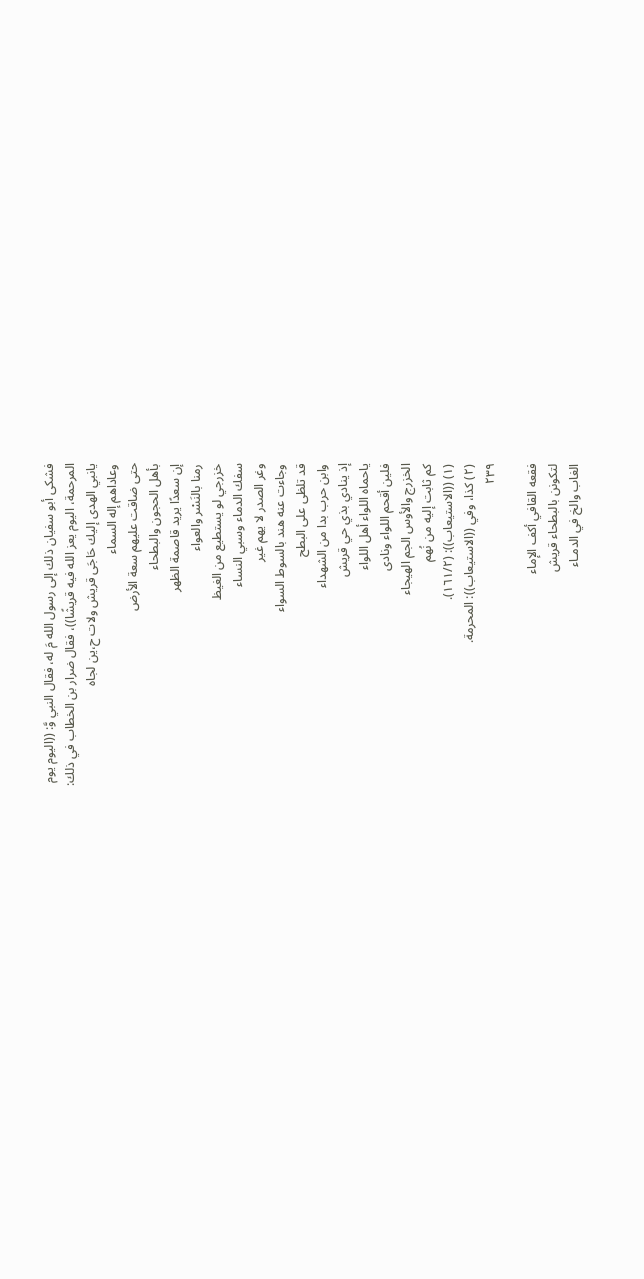فشكى أبو سفيان ذلك إلى رسول الله مَ له، فقال النبي وَّ: ((اليوم يوم
المرحمة، اليوم يعز الله فيه قريشًا))، فقال ضرار بن الخطاب في ذلك:
يانبي الهدى إليك حَاجَى قريش ولات ح،ين لجاه
وعاداهم إله السماء
حتى ضاقت عليهم سعة الأرض
بأهل الحجون والبطحاء
إن سعدًا يريد قاصمة الظهر
رمنا بالنَسْر والعواء
خزرجي لو يستطيع من الغيظ
سفك الدماء وسبي النساء
وغر الصدر لا يهم غير
وجاءت عنه هند بالسوط السواء
قد تلظى على البطح
وابن حرب بدا من الشهداء
إذ ينادي بذي حي قريش
ياحماه اللواء أهل اللواء
فلين أقحم اللواء ونادى
الخزرج والأوس الجم الهيجاء
كم ثابت إليه من نُهم
(١) ((الاستيعاب)): (١٦١/٢).
(٢) كذا، وفي ((الاستيعاب)): المحرمة.
٢٣٩

فقعه القافي أكف الإماء
لتكونن بالبطحاء قريش
الغاب والخ في الدمـاء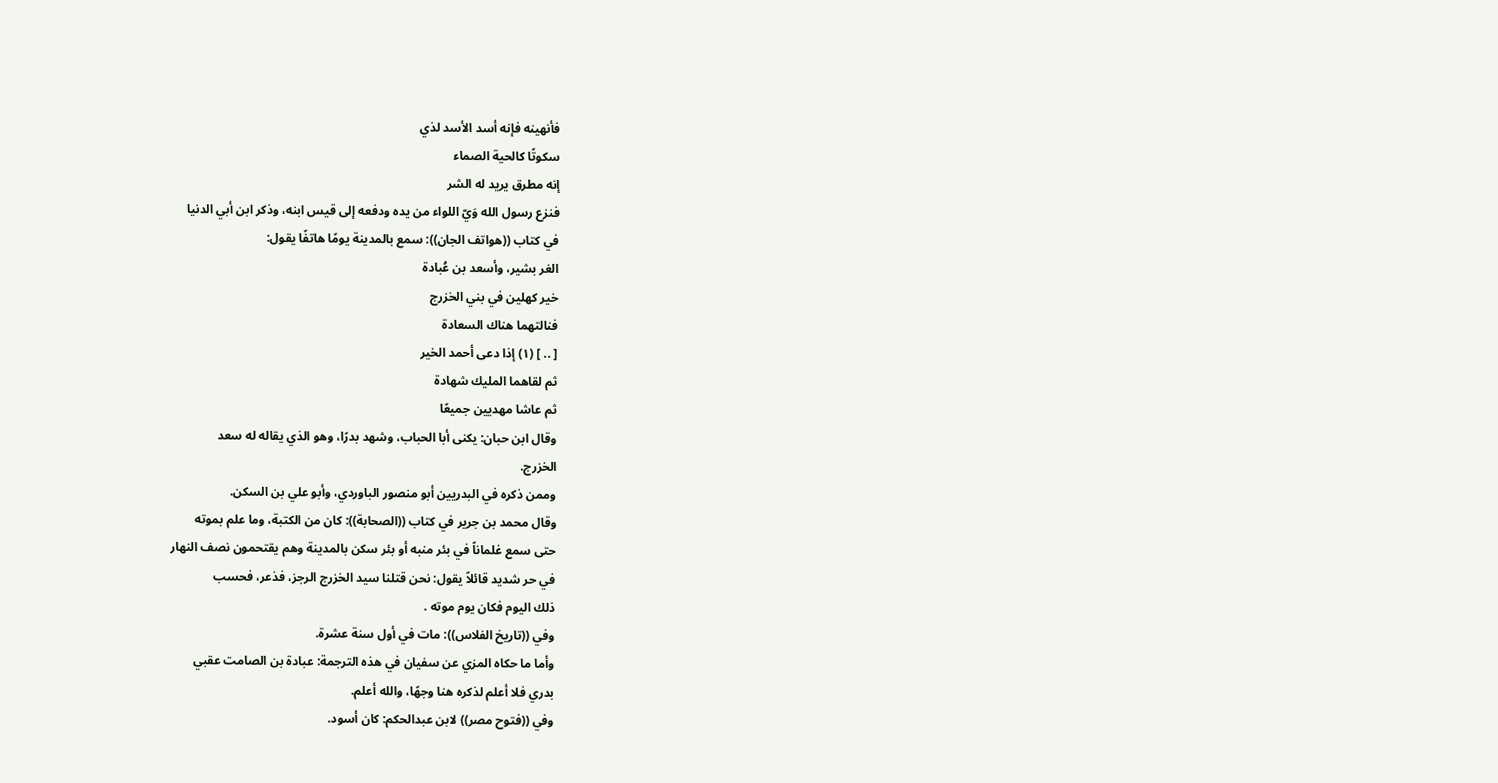فأنهينه فإنه أسد الأسد لذي
سكوتًا كالحية الصماء
إنه مطرق يريد له الشر
فنزع رسول الله وَيّ اللواء من يده ودفعه إلى قيس ابنه، وذكر ابن أبي الدنيا
في كتاب ((هواتف الجان)): سمع بالمدينة يومًا هاتفًا يقول:
الغر بشير، وأسعد بن عُبادة
خير كهلين في بني الخزرج
فنالتهما هناك السعادة
[ .. ] (١) إذا دعى أحمد الخير
ثم لقاهما المليك شهادة
ثم عاشا مهدیین جميعًا
وقال ابن حبان: يكنى أبا الحباب، وشهد بدرًا، وهو الذي يقاله له سعد
الخزرج.
وممن ذكره في البدريين أبو منصور الباوردي، وأبو علي بن السكن.
وقال محمد بن جرير في كتاب ((الصحابة)): كان من الكتبة، وما علم بموته
حتى سمع غلماناً في بئر منبه أو بئر سكن بالمدينة وهم يقتحمون نصف النهار
في حر شديد قائلاً يقول: نحن قتلنا سيد الخزرج الرجز، فذعر، فحسب
ذلك اليوم فكان يوم موته .
وفي ((تاريخ الفلاس)): مات في أول سنة عشرة.
وأما ما حكاه المزي عن سفيان في هذه الترجمة: عبادة بن الصامت عقبي
بدري فلا أعلم لذكره هنا وجهًا، والله أعلم.
وفي ((فتوح مصر)) لابن عبدالحكم: كان أسود.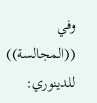وفي ((المجالسة)) للدينوري: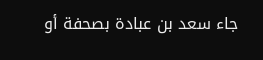جاء سعد بن عبادة بصحفة أو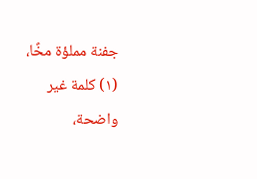جفنة مملؤة مخًا،
(١) كلمة غير واضحة،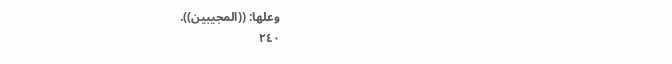وعلها: ((المجيبين)).
٢٤٠